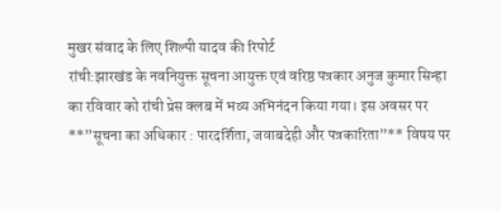मुखर संवाद के लिए शिल्पी यादव की रिपोर्ट
रांची:झारखंड के नवनियुक्त सूचना आयुक्त एवं वरिष्ठ पत्रकार अनुज कुमार सिन्हा का रविवार को रांची प्रेस क्लब में भव्य अभिनंदन किया गया। इस अवसर पर **”सूचना का अधिकार : पारदर्शिता, जवाबदेही और पत्रकारिता”** विषय पर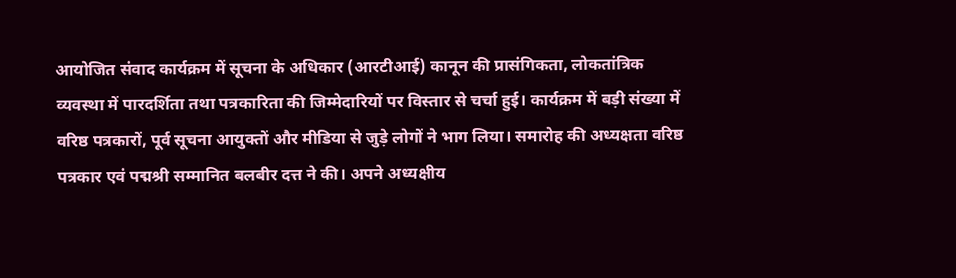आयोजित संवाद कार्यक्रम में सूचना के अधिकार (आरटीआई) कानून की प्रासंगिकता, लोकतांत्रिक व्यवस्था में पारदर्शिता तथा पत्रकारिता की जिम्मेदारियों पर विस्तार से चर्चा हुई। कार्यक्रम में बड़ी संख्या में वरिष्ठ पत्रकारों, पूर्व सूचना आयुक्तों और मीडिया से जुड़े लोगों ने भाग लिया। समारोह की अध्यक्षता वरिष्ठ पत्रकार एवं पद्मश्री सम्मानित बलबीर दत्त ने की। अपने अध्यक्षीय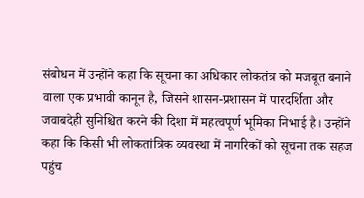संबोधन में उन्होंने कहा कि सूचना का अधिकार लोकतंत्र को मजबूत बनाने वाला एक प्रभावी कानून है, जिसने शासन-प्रशासन में पारदर्शिता और जवाबदेही सुनिश्चित करने की दिशा में महत्वपूर्ण भूमिका निभाई है। उन्होंने कहा कि किसी भी लोकतांत्रिक व्यवस्था में नागरिकों को सूचना तक सहज पहुंच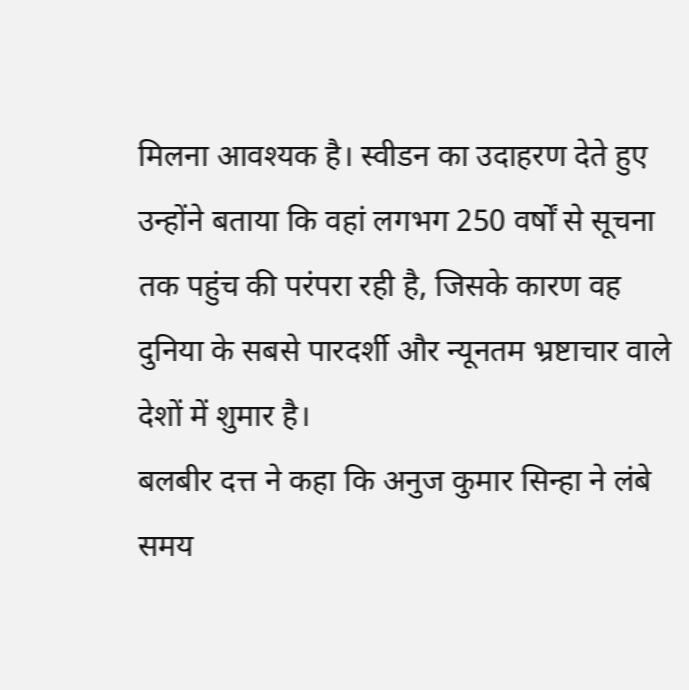मिलना आवश्यक है। स्वीडन का उदाहरण देते हुए उन्होंने बताया कि वहां लगभग 250 वर्षों से सूचना तक पहुंच की परंपरा रही है, जिसके कारण वह दुनिया के सबसे पारदर्शी और न्यूनतम भ्रष्टाचार वाले देशों में शुमार है।
बलबीर दत्त ने कहा कि अनुज कुमार सिन्हा ने लंबे समय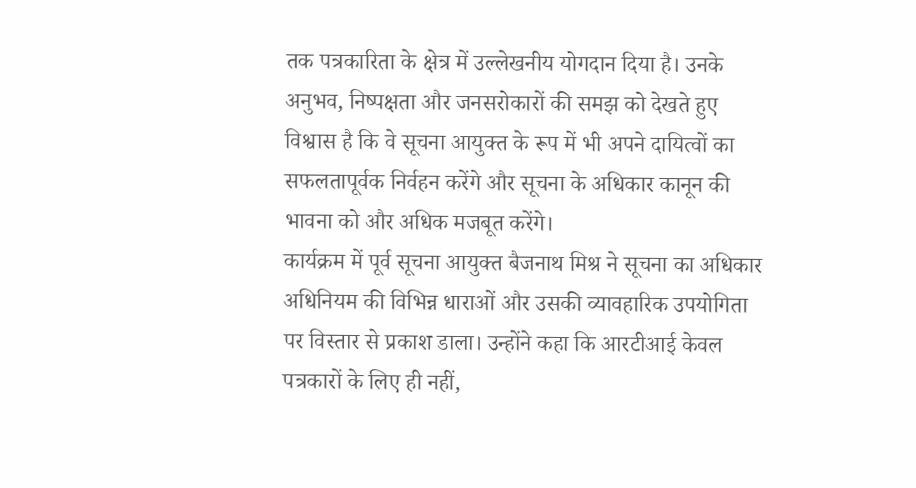तक पत्रकारिता के क्षेत्र में उल्लेखनीय योगदान दिया है। उनके अनुभव, निष्पक्षता और जनसरोकारों की समझ को देखते हुए विश्वास है कि वे सूचना आयुक्त के रूप में भी अपने दायित्वों का सफलतापूर्वक निर्वहन करेंगे और सूचना के अधिकार कानून की भावना को और अधिक मजबूत करेंगे।
कार्यक्रम में पूर्व सूचना आयुक्त बैजनाथ मिश्र ने सूचना का अधिकार अधिनियम की विभिन्न धाराओं और उसकी व्यावहारिक उपयोगिता पर विस्तार से प्रकाश डाला। उन्होंने कहा कि आरटीआई केवल पत्रकारों के लिए ही नहीं,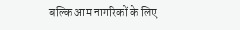बल्कि आम नागरिकों के लिए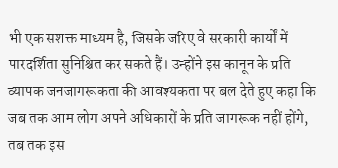भी एक सशक्त माध्यम है, जिसके जरिए वे सरकारी कार्यों में पारदर्शिता सुनिश्चित कर सकते हैं। उन्होंने इस कानून के प्रति व्यापक जनजागरूकता की आवश्यकता पर बल देते हुए कहा कि जब तक आम लोग अपने अधिकारों के प्रति जागरूक नहीं होंगे, तब तक इस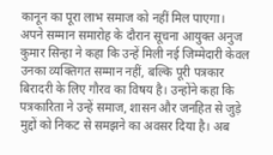कानून का पूरा लाभ समाज को नहीं मिल पाएगा।
अपने सम्मान समारोह के दौरान सूचना आयुक्त अनुज कुमार सिन्हा ने कहा कि उन्हें मिली नई जिम्मेदारी केवल उनका व्यक्तिगत सम्मान नहीं, बल्कि पूरी पत्रकार बिरादरी के लिए गौरव का विषय है। उन्होंने कहा कि पत्रकारिता ने उन्हें समाज, शासन और जनहित से जुड़े मुद्दों को निकट से समझने का अवसर दिया है। अब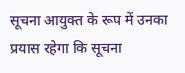सूचना आयुक्त के रूप में उनका प्रयास रहेगा कि सूचना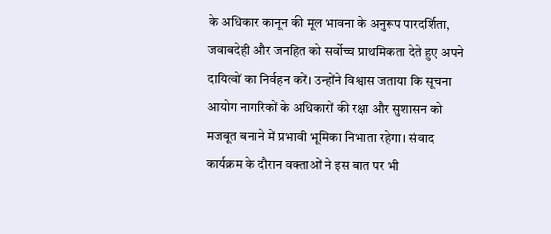के अधिकार कानून की मूल भावना के अनुरूप पारदर्शिता, जवाबदेही और जनहित को सर्वोच्च प्राथमिकता देते हुए अपने दायित्वों का निर्वहन करें। उन्होंने विश्वास जताया कि सूचना आयोग नागरिकों के अधिकारों की रक्षा और सुशासन को मजबूत बनाने में प्रभावी भूमिका निभाता रहेगा। संवाद कार्यक्रम के दौरान वक्ताओं ने इस बात पर भी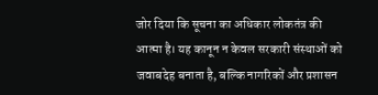जोर दिया कि सूचना का अधिकार लोकतंत्र की आत्मा है। यह कानून न केवल सरकारी संस्थाओं को जवाबदेह बनाता है, बल्कि नागरिकों और प्रशासन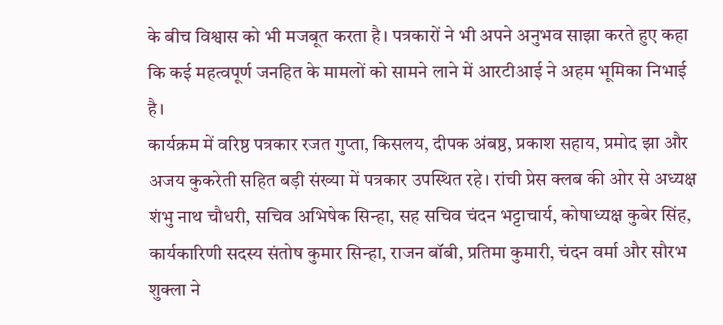के बीच विश्वास को भी मजबूत करता है। पत्रकारों ने भी अपने अनुभव साझा करते हुए कहा कि कई महत्वपूर्ण जनहित के मामलों को सामने लाने में आरटीआई ने अहम भूमिका निभाई है।
कार्यक्रम में वरिष्ठ पत्रकार रजत गुप्ता, किसलय, दीपक अंबष्ठ, प्रकाश सहाय, प्रमोद झा और अजय कुकरेती सहित बड़ी संख्या में पत्रकार उपस्थित रहे। रांची प्रेस क्लब की ओर से अध्यक्ष शंभु नाथ चौधरी, सचिव अभिषेक सिन्हा, सह सचिव चंदन भट्टाचार्य, कोषाध्यक्ष कुबेर सिंह, कार्यकारिणी सदस्य संतोष कुमार सिन्हा, राजन बॉबी, प्रतिमा कुमारी, चंदन वर्मा और सौरभ शुक्ला ने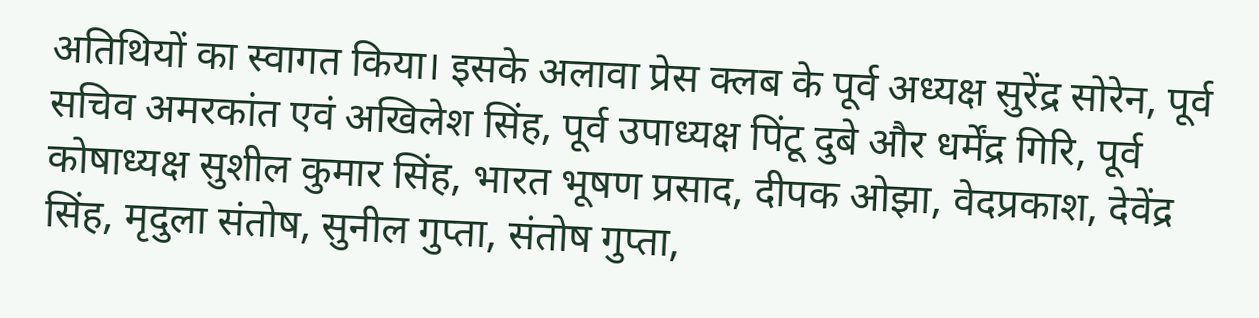अतिथियों का स्वागत किया। इसके अलावा प्रेस क्लब के पूर्व अध्यक्ष सुरेंद्र सोरेन, पूर्व सचिव अमरकांत एवं अखिलेश सिंह, पूर्व उपाध्यक्ष पिंटू दुबे और धर्मेंद्र गिरि, पूर्व कोषाध्यक्ष सुशील कुमार सिंह, भारत भूषण प्रसाद, दीपक ओझा, वेदप्रकाश, देवेंद्र सिंह, मृदुला संतोष, सुनील गुप्ता, संतोष गुप्ता,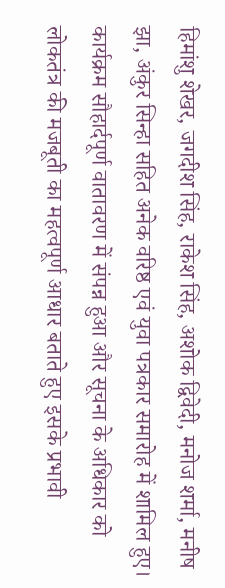हिमांशु शेखर, जगदीश सिंह, राकेश सिंह, अशोक द्विवेदी, मनोज शर्मा, मनीष झा, अंकुर सिन्हा सहित अनेक वरिष्ठ एवं युवा पत्रकार समारोह में शामिल हुए। कार्यक्रम सौहार्दपूर्ण वातावरण में संपन्न हुआ और सूचना के अधिकार को लोकतंत्र की मजबूती का महत्वपूर्ण आधार बताते हुए इसके प्रभावी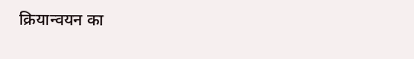क्रियान्वयन का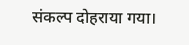संकल्प दोहराया गया।